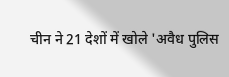चीन ने 21 देशों में खोले 'अवैध पुलिस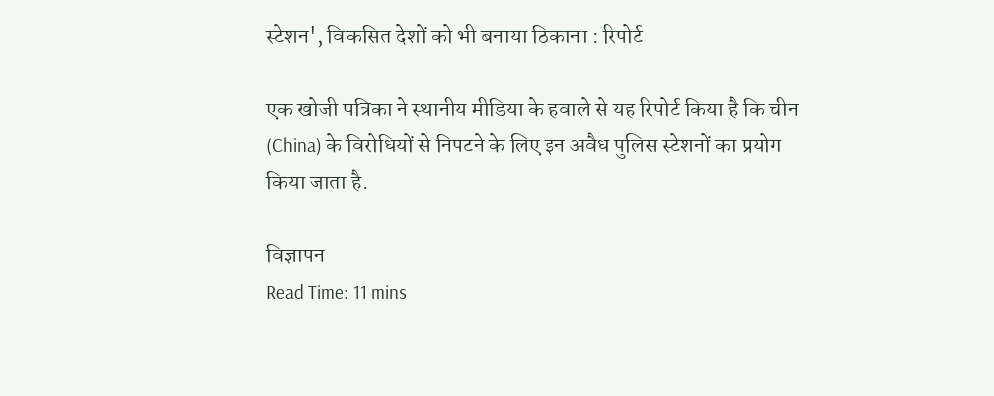स्टेशन', विकसित देशों को भी बनाया ठिकाना : रिपोर्ट

एक खोजी पत्रिका ने स्थानीय मीडिया के हवाले से यह रिपोर्ट किया है कि चीन (China) के विरोधियों से निपटने के लिए इन अवैध पुलिस स्टेशनों का प्रयोग किया जाता है.

विज्ञापन
Read Time: 11 mins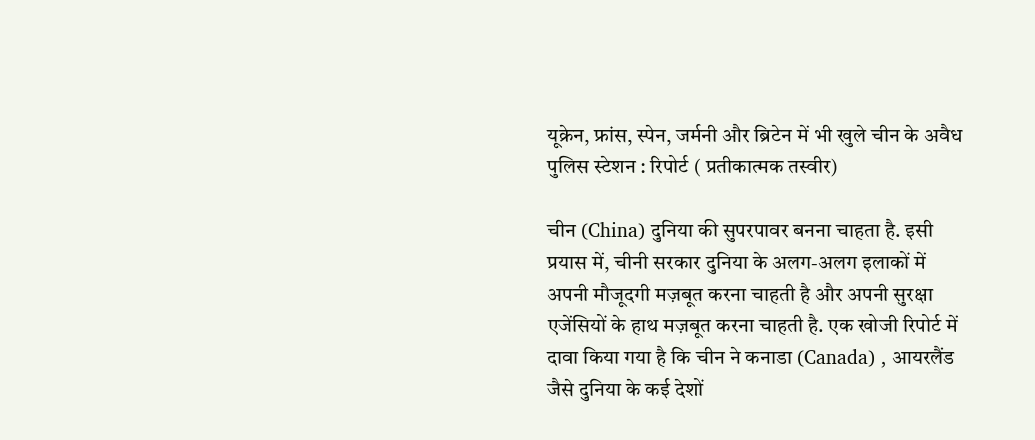यूक्रेन, फ्रांस, स्पेन, जर्मनी और ब्रिटेन में भी खुले चीन के अवैध पुलिस स्टेशन : रिपोर्ट ( प्रतीकात्मक तस्वीर)

चीन (China) दुनिया की सुपरपावर बनना चाहता है. इसी प्रयास में, चीनी सरकार दुनिया के अलग-अलग इलाकों में अपनी मौजूदगी मज़बूत करना चाहती है और अपनी सुरक्षा एजेंसियों के हाथ मज़बूत करना चाहती है. एक खोजी रिपोर्ट में दावा किया गया है कि चीन ने कनाडा (Canada) , आयरलैंड जैसे दुनिया के कई देशों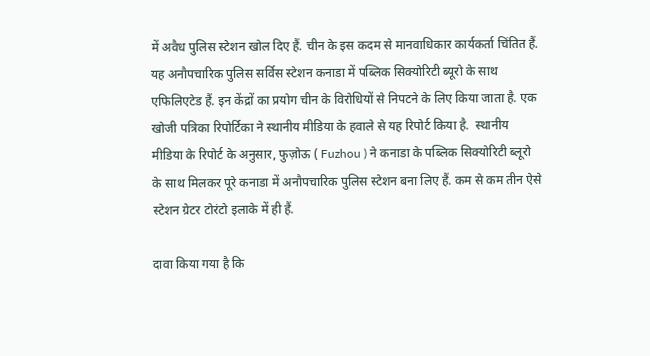में अवैध पुलिस स्टेशन खोल दिए हैं. चीन के इस कदम से मानवाधिकार कार्यकर्ता चिंतित हैं.  यह अनौपचारिक पुलिस सर्विस स्टेशन कनाडा में पब्लिक सिक्योरिटी ब्यूरो के साथ एफिलिएटेड हैं. इन केंद्रों का प्रयोग चीन के विरोधियों से निपटने के लिए किया जाता है. एक खोजी पत्रिका रिपोर्टिका ने स्थानीय मीडिया के हवाले से यह रिपोर्ट किया है.  स्थानीय मीडिया के रिपोर्ट के अनुसार, फुज़ोऊ ( Fuzhou ) ने कनाडा के पब्लिक सिक्योरिटी ब्लूरो के साथ मिलकर पूरे कनाडा में अनौपचारिक पुलिस स्टेशन बना लिए हैं. कम से कम तीन ऐसे स्टेशन ग्रेटर टोरंटो इलाके में ही हैं.

दावा किया गया है कि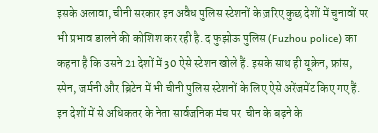इसके अलावा, चीनी सरकार इन अवैध पुलिस स्टेशनों के ज़रिए कुछ देशों में चुनावों पर भी प्रभाव डालने की कोशिश कर रही है. द फुझोऊ पुलिस (Fuzhou police) का कहना है कि उसने 21 देशों में 30 ऐसे स्टेशन खोले हैं. इसके साथ ही यूक्रेन, फ्रांस, स्पेन, जर्मनी और ब्रिटेन में भी चीनी पुलिस स्टेशनों के लिए ऐसे अरेंजमेंट किए गए हैं. इन देशों में से अधिकतर के नेता सार्वजनिक मंच पर  चीन के बढ़ने के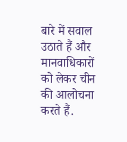बारे में सवाल उठाते हैं और मानवाधिकारों को लेकर चीन की आलोचना करते हैं.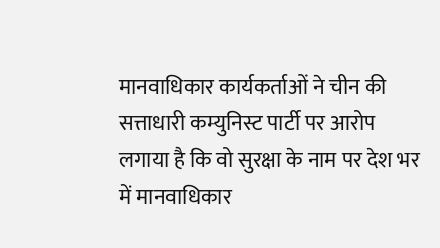मानवाधिकार कार्यकर्ताओं ने चीन की सत्ताधारी कम्युनिस्ट पार्टी पर आरोप लगाया है कि वो सुरक्षा के नाम पर देश भर में मानवाधिकार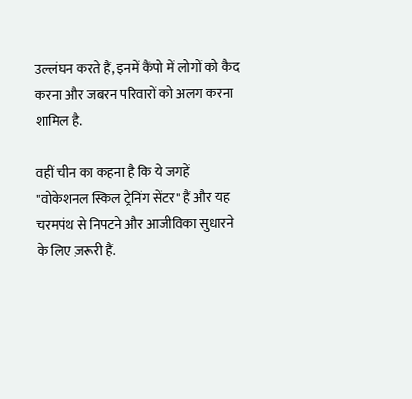उल्लंघन करते हैं, इनमें कैंपो में लोगों को कैद करना और जबरन परिवारों को अलग करना शामिल है.

वहीं चीन का कहना है कि ये जगहें "वोकेशनल स्किल ट्रेनिंग सेंटर" हैं और यह चरमपंथ से निपटने और आजीविका सुधारने के लिए ज़रूरी हैं.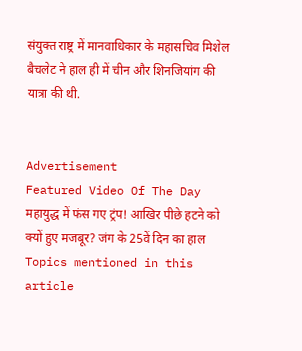संयुक्त राष्ट्र में मानवाधिकार के महासचिव मिशेल बैचलेट ने हाल ही में चीन और शिनजियांग की यात्रा की थी.


Advertisement
Featured Video Of The Day
महायुद्ध में फंस गए ट्रंप! आखिर पीछे हटने को क्यों हुए मजबूर? जंग के 25वें दिन का हाल
Topics mentioned in this article